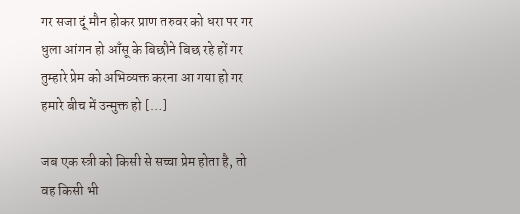गर सजा दूं मौन होकर प्राण तरुवर को धरा पर गर धुला आंगन हो आँसू के बिछौने बिछ रहे हों गर तुम्हारे प्रेम को अभिव्यक्त करना आ गया हो गर हमारे बीच में उन्मुक्त हो […]

जब एक स्त्री को किसी से सच्चा प्रेम होता है, तो वह किसी भी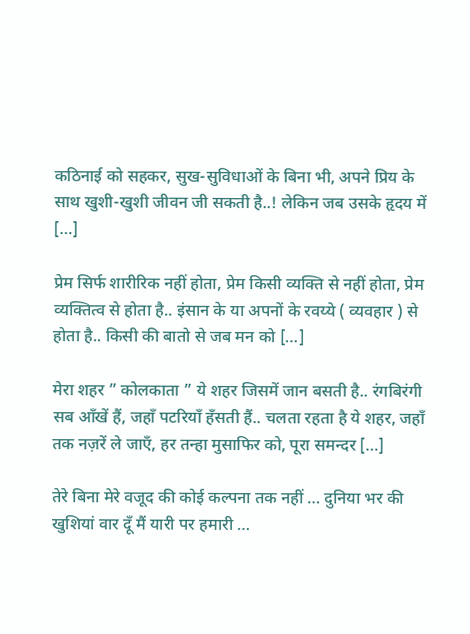कठिनाई को सहकर, सुख-सुविधाओं के बिना भी, अपने प्रिय के साथ खुशी-खुशी जीवन जी सकती है..! लेकिन जब उसके हृदय में […]

प्रेम सिर्फ शारीरिक नहीं होता, प्रेम किसी व्यक्ति से नहीं होता, प्रेम व्यक्तित्व से होता है.. इंसान के या अपनों के रवय्ये ( व्यवहार ) से होता है.. किसी की बातो से जब मन को […]

मेरा शहर ” कोलकाता ” ये शहर जिसमें जान बसती है.. रंगबिरंगी सब आँखें हैं, जहाँ पटरियाँ हँसती हैं.. चलता रहता है ये शहर, जहाँ तक नज़रें ले जाएँ, हर तन्हा मुसाफिर को, पूरा समन्दर […]

तेरे बिना मेरे वजूद की कोई कल्पना तक नहीं … दुनिया भर की खुशियां वार दूँ मैं यारी पर हमारी …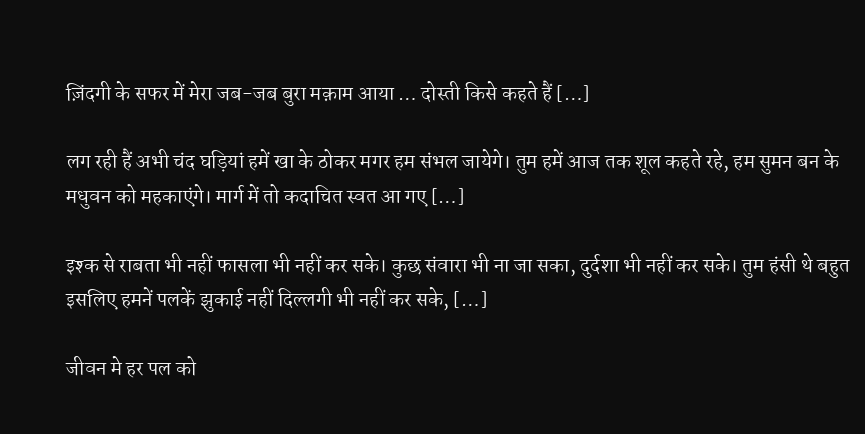ज़िंदगी के सफर में मेरा जब-जब बुरा मक़ाम आया … दोस्ती किसे कहते हैं […]

लग रही हैं अभी चंद घड़ियां हमें खा के ठोकर मगर हम संभल जायेगे। तुम हमें आज तक शूल कहते रहे, हम सुमन बन के मधुवन को महकाएंगे। मार्ग में तो कदाचित स्वत आ गए […]

इश्क से राबता भी नहीं फासला भी नहीं कर सके। कुछ संवारा भी ना जा सका, दुर्दशा भी नहीं कर सके। तुम हंसी थे बहुत इसलिए हमनें पलकें झुकाई नहीं दिल्लगी भी नहीं कर सके, […]

जीवन मे हर पल को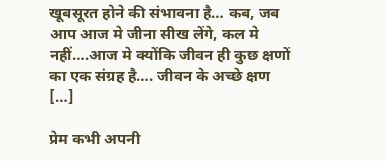खूबसूरत होने की संभावना है… कब, जब आप आज मे जीना सीख लेंगे, कल मे नहीं….आज मे क्योंकि जीवन ही कुछ क्षणों का एक संग्रह है…. जीवन के अच्छे क्षण […]

प्रेम कभी अपनी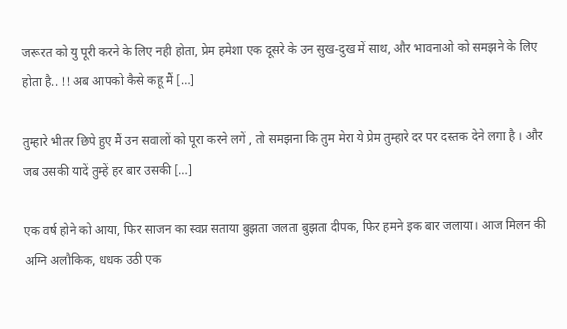जरूरत को यु पूरी करने के लिए नही होता, प्रेम हमेशा एक दूसरे के उन सुख-दुख में साथ, और भावनाओ को समझने के लिए होता है.. !! अब आपको कैसे कहू मैं […]

तुम्हारे भीतर छिपे हुए मैं उन सवालों को पूरा करने लगें , तो समझना कि तुम मेरा ये प्रेम तुम्हारे दर पर दस्तक देने लगा है । और जब उसकी यादें तुम्हें हर बार उसकी […]

एक वर्ष होने को आया, फिर साजन का स्वप्न सताया बुझता जलता बुझता दीपक, फिर हमने इक बार जलाया। आज मिलन की अग्नि अलौकिक, धधक उठी एक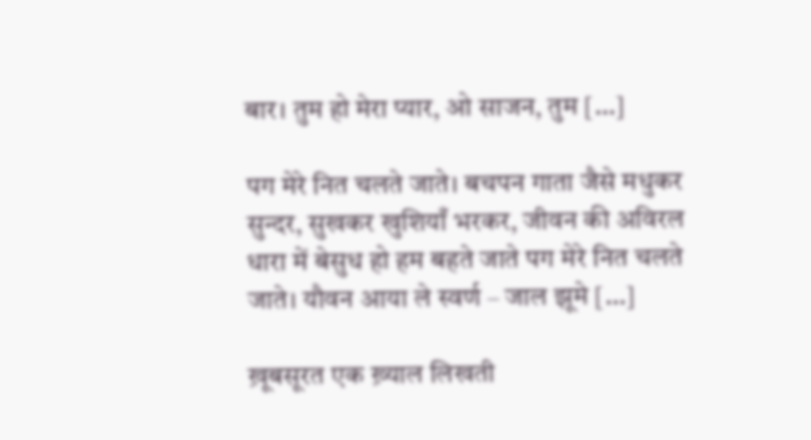बार। तुम हो मेरा प्यार, ओ साजन, तुम […]

पग मेरे नित चलते जाते। बचपन गाता जैसे मधुकर सुन्दर, सुखकर खुशियाँ भरकर, जीवन की अविरल धारा में बेसुध हो हम बहते जाते पग मेरे नित चलते जाते। यौवन आया ले स्वर्ण – जाल झूमे […]

ख़ूबसूरत एक ख़्याल लिखती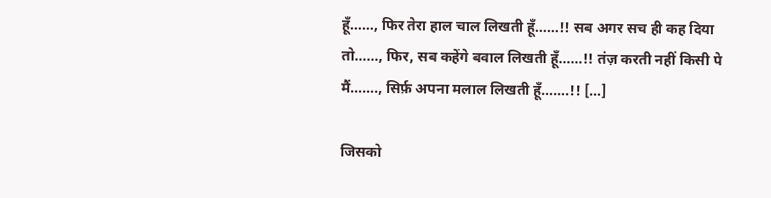हूँ……, फिर तेरा हाल चाल लिखती हूँ……!! सब अगर सच ही कह दिया तो……, फिर, सब कहेंगे बवाल लिखती हूँ……!! तंज़ करती नहीं किसी पे मैं……., सिर्फ़ अपना मलाल लिखती हूँ…….!! […]

जिसको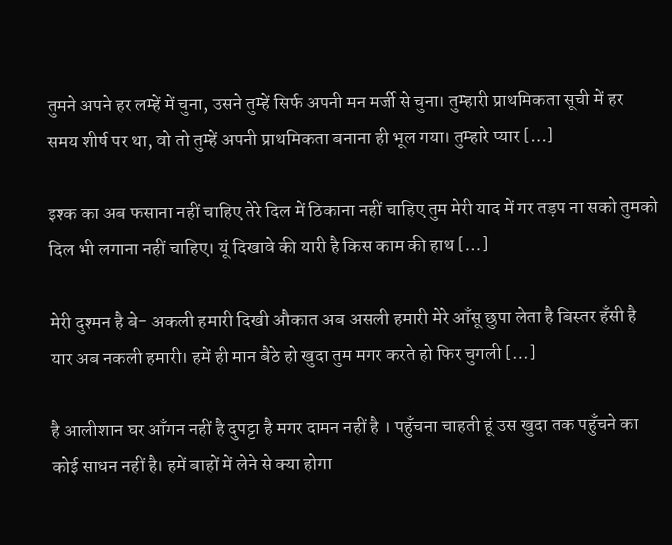तुमने अपने हर लम्हें में चुना, उसने तुम्हें सिर्फ अपनी मन मर्जी से चुना। तुम्हारी प्राथमिकता सूची में हर समय शीर्ष पर था, वो तो तुम्हें अपनी प्राथमिकता बनाना ही भूल गया। तुम्हारे प्यार […]

इश्क का अब फसाना नहीं चाहिए तेरे दिल में ठिकाना नहीं चाहिए तुम मेरी याद में गर तड़प ना सको तुमको दिल भी लगाना नहीं चाहिए। यूं दिखावे की यारी है किस काम की हाथ […]

मेरी दुश्मन है बे- अकली हमारी दिखी औकात अब असली हमारी मेरे आँसू छुपा लेता है बिस्तर हँसी है यार अब नकली हमारी। हमें ही मान बैठे हो खुदा तुम मगर करते हो फिर चुगली […]

है आलीशान घर आँगन नहीं है दुपट्टा है मगर दामन नहीं है । पहुँचना चाहती हूं उस खुदा तक पहुँचने का कोई साधन नहीं है। हमें बाहों में लेने से क्या होगा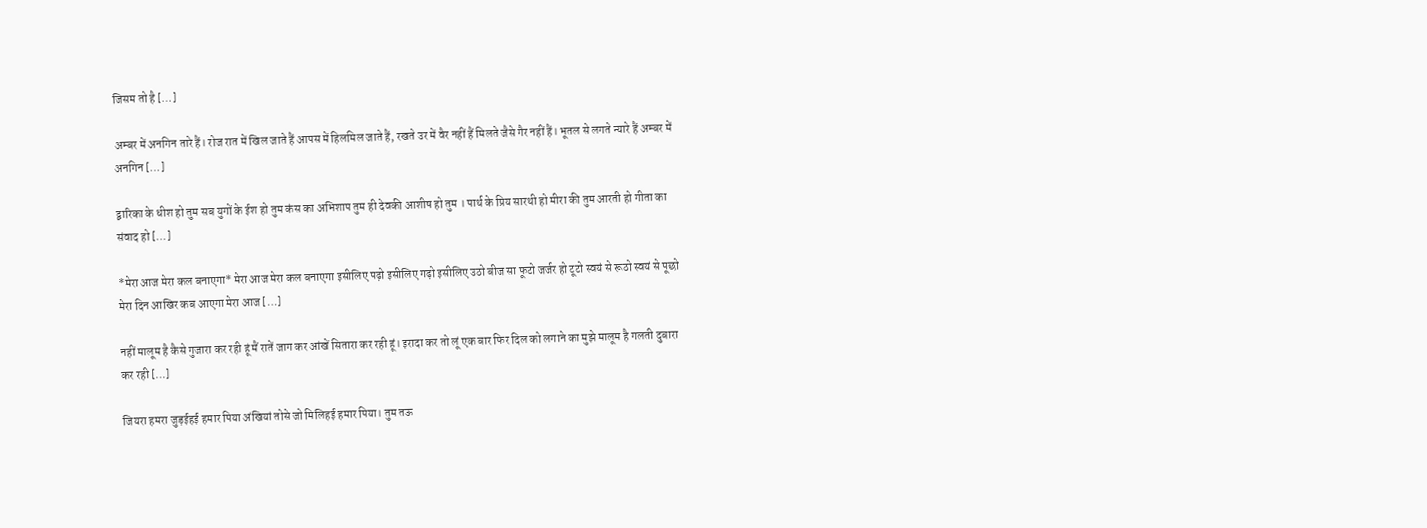जिसम तो है […]

अम्बर में अनगिन तारे हैं। रोज रात में खिल जाते हैं आपस में हिलमिल जाते हैं, रखते उर में वैर नहीं हैं मिलते जैसे गैर नहीं हैं। भूतल से लगते न्यारे हैं अम्बर में अनगिन […]

द्वारिका के धीश हो तुम सब युगों के ईश हो तुम कंस का अभिशाप तुम ही देवकी आशीष हो तुम । पार्थ के प्रिय सारथी हो मीरा की तुम आरती हो गीता का संवाद हो […]

*मेरा आज मेरा कल बनाएगा* मेरा आज मेरा कल बनाएगा इसीलिए पढ़ो इसीलिए गढ़ो इसीलिए उठो बीज सा फूटो जर्जर हो टूटो स्वयं से रूठो स्वयं से पूछो मेरा दिन आखिर कब आएगा मेरा आज […]

नहीं मालूम है कैसे गुजारा कर रही हूं मैं रातें जाग कर आंखें सितारा कर रही हूं। इरादा कर तो लूं एक बार फिर दिल को लगाने का मुझे मालूम है गलती दुबारा कर रही […]

जियरा हमरा जुड़ईहई हमार पिया अंखियां तोसे जो मिलिहई हमार पिया। तुम तऊ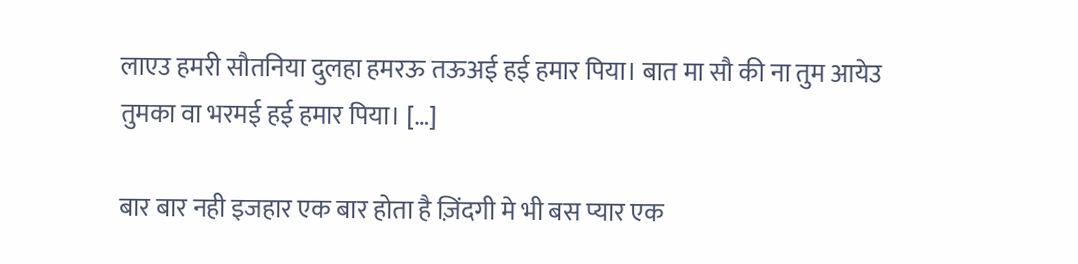लाएउ हमरी सौतनिया दुलहा हमरऊ तऊअई हई हमार पिया। बात मा सौ की ना तुम आयेउ तुमका वा भरमई हई हमार पिया। […]

बार बार नही इजहार एक बार होता है ज़िंदगी मे भी बस प्यार एक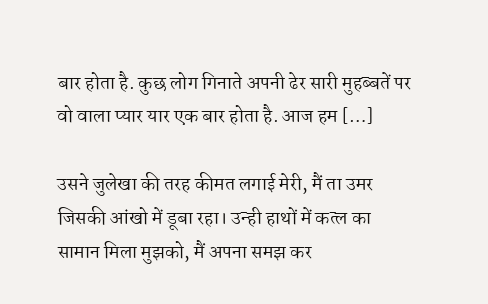बार होता है. कुछ लोग गिनाते अपनी ढेर सारी मुहब्बतें पर वो वाला प्यार यार एक बार होता है. आज हम […]

उसने जुलेखा की तरह कीमत लगाई मेरी, मैं ता उमर जिसकी आंखो में डूबा रहा। उन्ही हाथों में कत्ल का सामान मिला मुझको, मैं अपना समझ कर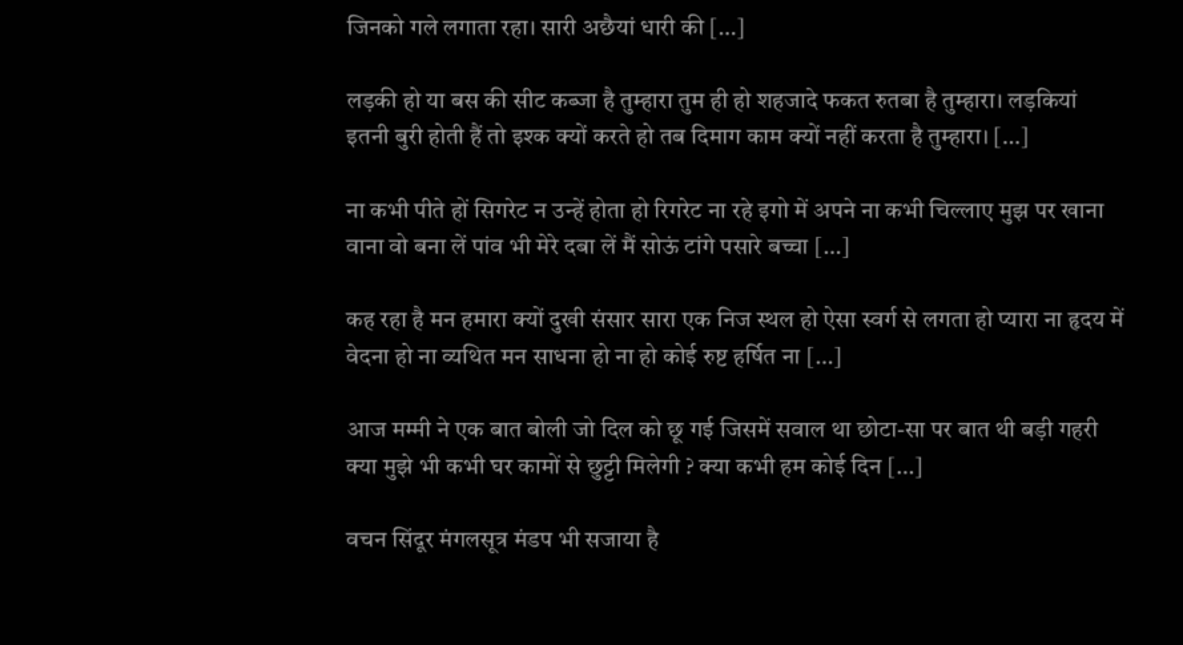जिनको गले लगाता रहा। सारी अछैयां धारी की […]

लड़की हो या बस की सीट कब्जा है तुम्हारा तुम ही हो शहजादे फकत रुतबा है तुम्हारा। लड़कियां इतनी बुरी होती हैं तो इश्क क्यों करते हो तब दिमाग काम क्यों नहीं करता है तुम्हारा। […]

ना कभी पीते हों सिगरेट न उन्हें होता हो रिगरेट ना रहे इगो में अपने ना कभी चिल्लाए मुझ पर खाना वाना वो बना लें पांव भी मेरे दबा लें मैं सोऊं टांगे पसारे बच्चा […]

कह रहा है मन हमारा क्यों दुखी संसार सारा एक निज स्थल हो ऐसा स्वर्ग से लगता हो प्यारा ना हृदय में वेदना हो ना व्यथित मन साधना हो ना हो कोई रुष्ट हर्षित ना […]

आज मम्मी ने एक बात बोली जो दिल को छू गई जिसमें सवाल था छोटा-सा पर बात थी बड़ी गहरी क्या मुझे भी कभी घर कामों से छुट्टी मिलेगी ? क्या कभी हम कोई दिन […]

वचन सिंदूर मंगलसूत्र मंडप भी सजाया है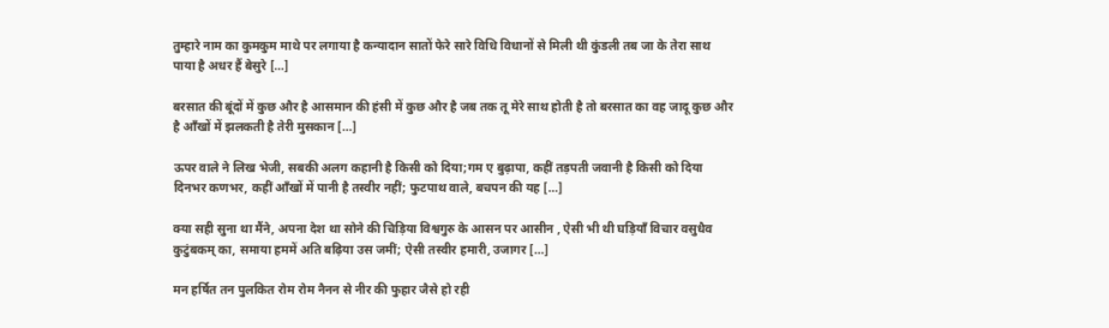तुम्हारे नाम का कुमकुम माथे पर लगाया है कन्यादान सातों फेरे सारे विधि विधानों से मिली थी कुंडली तब जा के तेरा साथ पाया है अधर हैं बेसुरे […]

बरसात की बूंदों में कुछ और है आसमान की हंसी में कुछ और है जब तक तू मेरे साथ होती है तो बरसात का वह जादू कुछ और है आँखों में झलकती है तेरी मुसकान […]

ऊपर वाले ने लिख भेजी, सबकी अलग कहानी है किसी को दिया;गम ए बुढ़ापा, कहीं तड़पती जवानी है किसी को दिया दिनभर कणभर, कहीं आँखों में पानी है तस्वीर नहीं; फुटपाथ वाले, बचपन की यह […]

क्या सही सुना था मैंने, अपना देश था सोने की चिड़िया विश्वगुरु के आसन पर आसीन , ऐसी भी थी घड़ियाँ विचार वसुधैव कुटुंबकम् का, समाया हममें अति बढ़िया उस जमीं; ऐसी तस्वीर हमारी, उजागर […]

मन हर्षित तन पुलकित रोम रोम नैनन से नीर की फुहार जैसे हो रही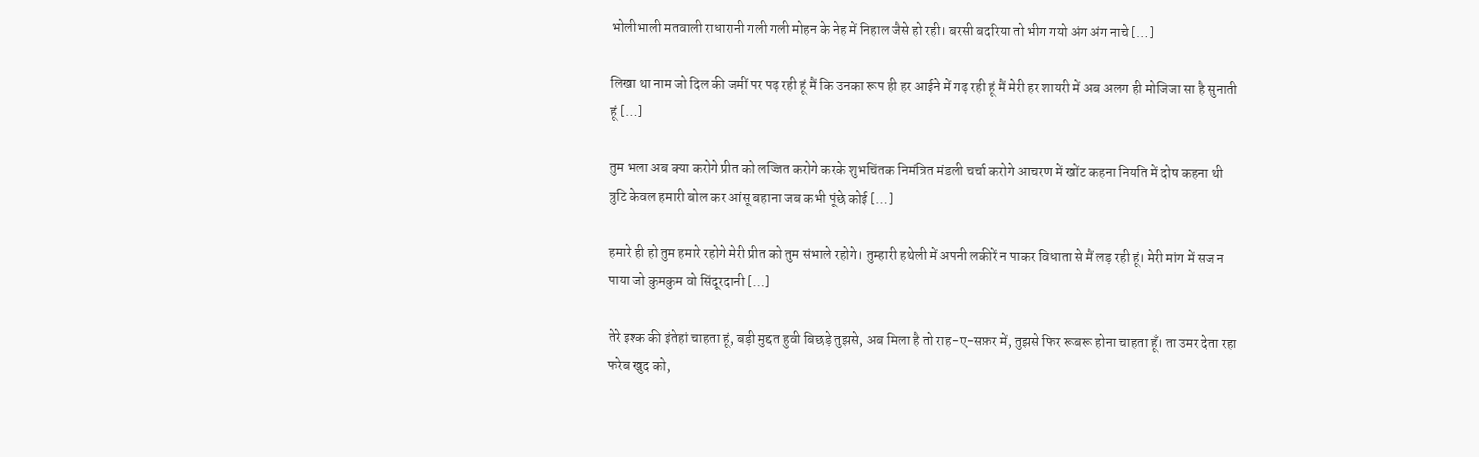भोलीभाली मतवाली राधारानी गली गली मोहन के नेह में निहाल जैसे हो रही। बरसी बदरिया तो भीग गयो अंग अंग नाचे […]

लिखा था नाम जो दिल की जमीं पर पढ़ रही हूं मैं कि उनका रूप ही हर आईने में गढ़ रही हूं मैं मेरी हर शायरी में अब अलग ही मोजिजा सा है सुनाती हूं […]

तुम भला अब क्या करोगे प्रीत को लज्जित करोगे करके शुभचिंतक निमंत्रित मंडली चर्चा करोगे आचरण में खोंट कहना नियति में दोष कहना थी त्रुटि केवल हमारी बोल कर आंसू बहाना जब कभी पूंछे कोई […]

हमारे ही हो तुम हमारे रहोगे मेरी प्रीत को तुम संभाले रहोगे। तुम्हारी हथेली में अपनी लकीरें न पाकर विधाता से मैं लड़ रही हूं। मेरी मांग में सज न पाया जो कुमकुम वो सिंदूरदानी […]

तेरे इश्क की इंतेहां चाहता हूं, बड़ी मुद्दत हुवी बिछड़े तुझसे, अब मिला है तो राह-ए-सफ़र में, तुझसे फिर रूबरू होना चाहता हूँ। ता उमर देता रहा फरेब खुद को,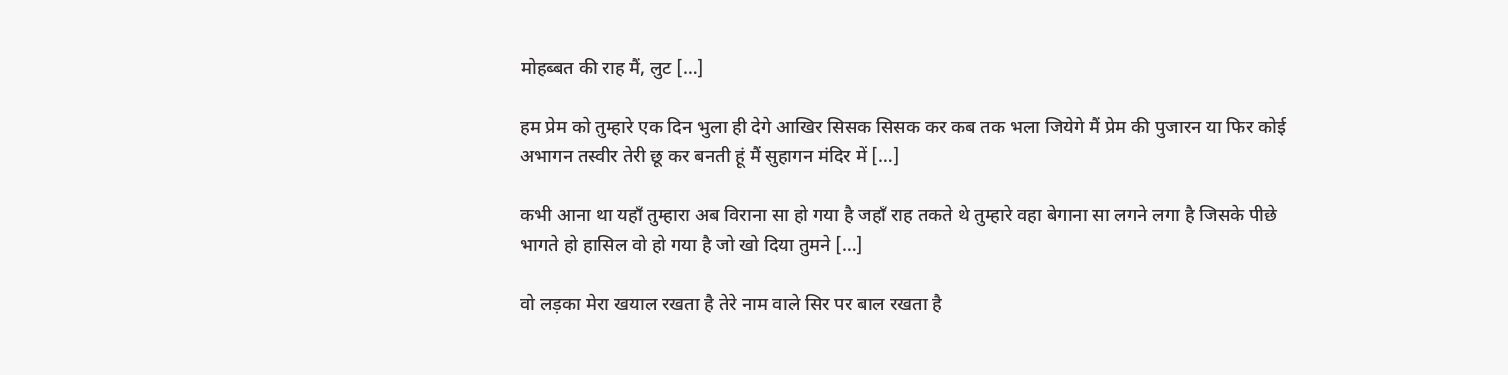मोहब्बत की राह मैं, लुट […]

हम प्रेम को तुम्हारे एक दिन भुला ही देगे आखिर सिसक सिसक कर कब तक भला जियेगे मैं प्रेम की पुजारन या फिर कोई अभागन तस्वीर तेरी छू कर बनती हूं मैं सुहागन मंदिर में […]

कभी आना था यहाँ तुम्हारा अब विराना सा हो गया है जहाँ राह तकते थे तुम्हारे वहा बेगाना सा लगने लगा है जिसके पीछे भागते हो हासिल वो हो गया है जो खो दिया तुमने […]

वो लड़का मेरा खयाल रखता है तेरे नाम वाले सिर पर बाल रखता है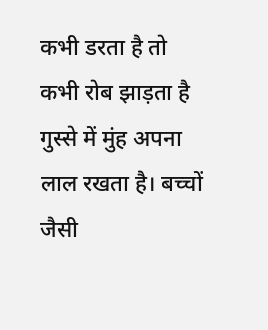कभी डरता है तो कभी रोब झाड़ता है गुस्से में मुंह अपना लाल रखता है। बच्चों जैसी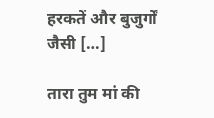हरकतें और बुजुर्गों जैसी […]

तारा तुम मां की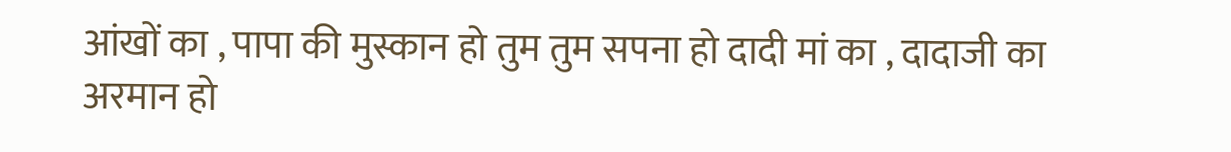आंखों का , पापा की मुस्कान हो तुम तुम सपना हो दादी मां का , दादाजी का अरमान हो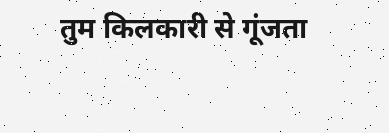तुम किलकारी से गूंजता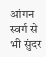आंगन स्वर्ग से भी सुंदर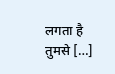लगता है तुमसे […]